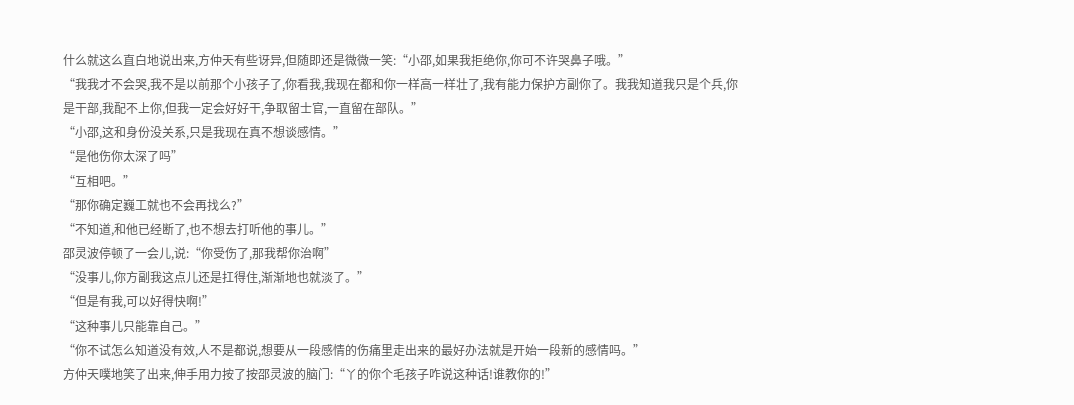什么就这么直白地说出来,方仲天有些讶异,但随即还是微微一笑:“小邵,如果我拒绝你,你可不许哭鼻子哦。”
“我我才不会哭,我不是以前那个小孩子了,你看我,我现在都和你一样高一样壮了,我有能力保护方副你了。我我知道我只是个兵,你是干部,我配不上你,但我一定会好好干,争取留士官,一直留在部队。”
“小邵,这和身份没关系,只是我现在真不想谈感情。”
“是他伤你太深了吗”
“互相吧。”
“那你确定巍工就也不会再找么?”
“不知道,和他已经断了,也不想去打听他的事儿。”
邵灵波停顿了一会儿,说:“你受伤了,那我帮你治啊”
“没事儿,你方副我这点儿还是扛得住,渐渐地也就淡了。”
“但是有我,可以好得快啊!”
“这种事儿只能靠自己。”
“你不试怎么知道没有效,人不是都说,想要从一段感情的伤痛里走出来的最好办法就是开始一段新的感情吗。”
方仲天噗地笑了出来,伸手用力按了按邵灵波的脑门:“丫的你个毛孩子咋说这种话!谁教你的!”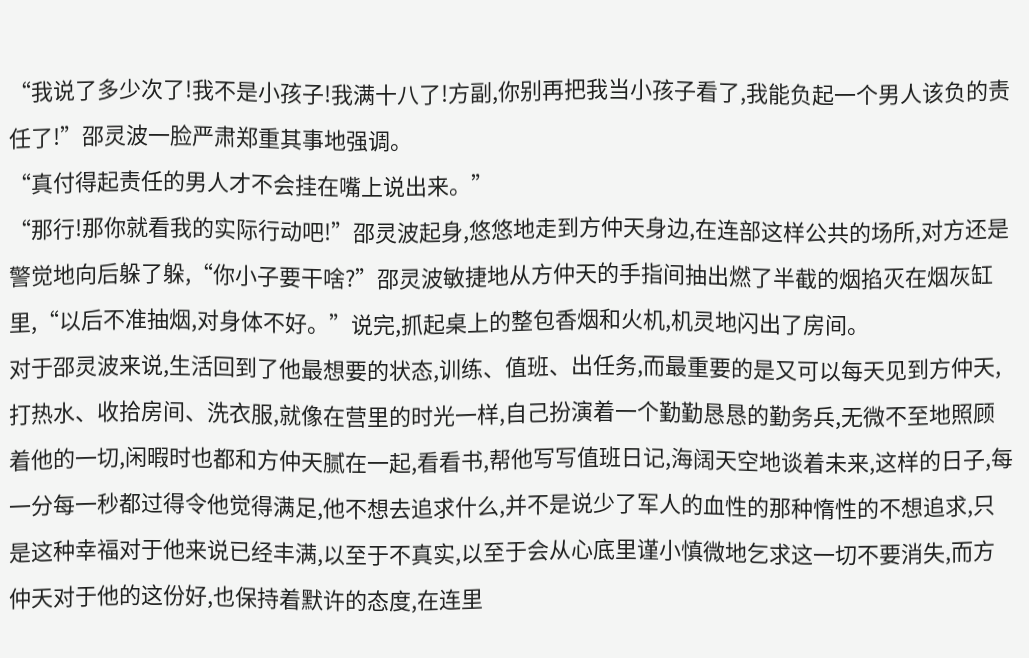“我说了多少次了!我不是小孩子!我满十八了!方副,你别再把我当小孩子看了,我能负起一个男人该负的责任了!”邵灵波一脸严肃郑重其事地强调。
“真付得起责任的男人才不会挂在嘴上说出来。”
“那行!那你就看我的实际行动吧!”邵灵波起身,悠悠地走到方仲天身边,在连部这样公共的场所,对方还是警觉地向后躲了躲,“你小子要干啥?”邵灵波敏捷地从方仲天的手指间抽出燃了半截的烟掐灭在烟灰缸里,“以后不准抽烟,对身体不好。”说完,抓起桌上的整包香烟和火机,机灵地闪出了房间。
对于邵灵波来说,生活回到了他最想要的状态,训练、值班、出任务,而最重要的是又可以每天见到方仲天,打热水、收拾房间、洗衣服,就像在营里的时光一样,自己扮演着一个勤勤恳恳的勤务兵,无微不至地照顾着他的一切,闲暇时也都和方仲天腻在一起,看看书,帮他写写值班日记,海阔天空地谈着未来,这样的日子,每一分每一秒都过得令他觉得满足,他不想去追求什么,并不是说少了军人的血性的那种惰性的不想追求,只是这种幸福对于他来说已经丰满,以至于不真实,以至于会从心底里谨小慎微地乞求这一切不要消失,而方仲天对于他的这份好,也保持着默许的态度,在连里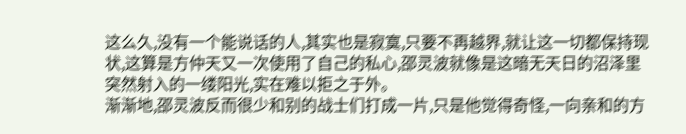这么久,没有一个能说话的人,其实也是寂寞,只要不再越界,就让这一切都保持现状,这算是方仲天又一次使用了自己的私心,邵灵波就像是这暗无天日的沼泽里突然射入的一缕阳光,实在难以拒之于外。
渐渐地,邵灵波反而很少和别的战士们打成一片,只是他觉得奇怪,一向亲和的方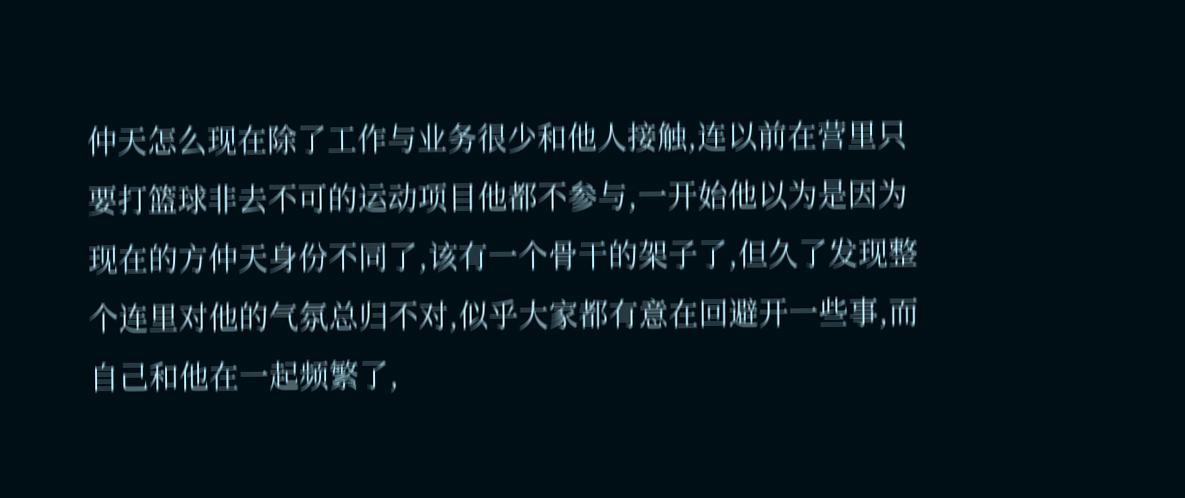仲天怎么现在除了工作与业务很少和他人接触,连以前在营里只要打篮球非去不可的运动项目他都不参与,一开始他以为是因为现在的方仲天身份不同了,该有一个骨干的架子了,但久了发现整个连里对他的气氛总归不对,似乎大家都有意在回避开一些事,而自己和他在一起频繁了,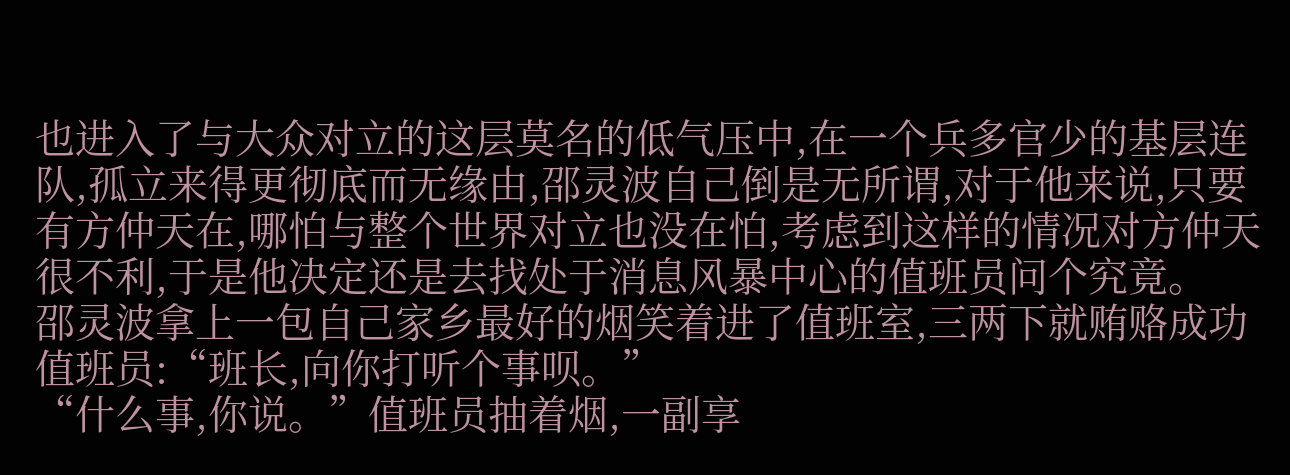也进入了与大众对立的这层莫名的低气压中,在一个兵多官少的基层连队,孤立来得更彻底而无缘由,邵灵波自己倒是无所谓,对于他来说,只要有方仲天在,哪怕与整个世界对立也没在怕,考虑到这样的情况对方仲天很不利,于是他决定还是去找处于消息风暴中心的值班员问个究竟。
邵灵波拿上一包自己家乡最好的烟笑着进了值班室,三两下就贿赂成功值班员:“班长,向你打听个事呗。”
“什么事,你说。”值班员抽着烟,一副享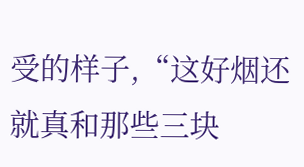受的样子,“这好烟还就真和那些三块